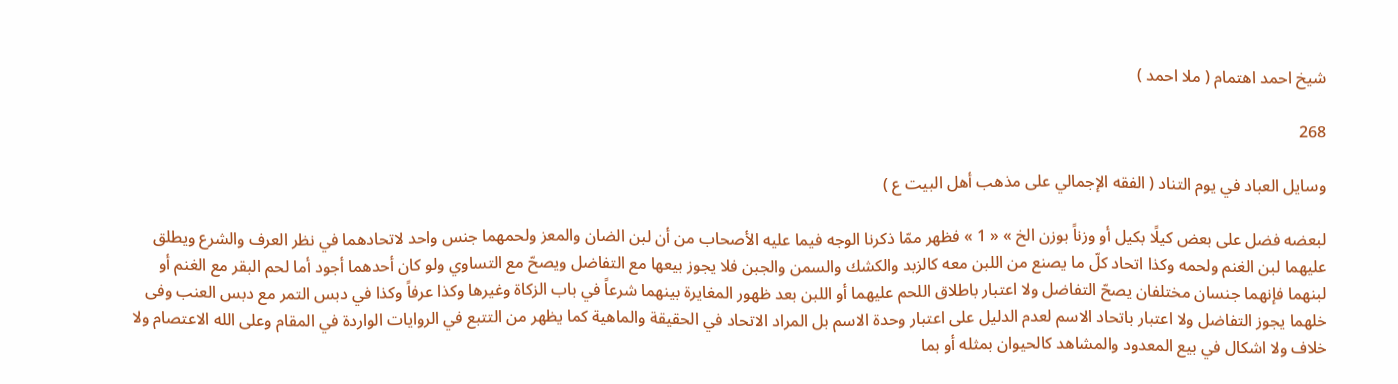شيخ احمد اهتمام ( ملا احمد )

268

وسايل العباد في يوم التناد ( الفقه الإجمالي على مذهب أهل البيت ع )

لبعضه فضل على بعض كيلًا بكيل أو وزناً بوزن الخ » « 1 » فظهر ممّا ذكرنا الوجه فيما عليه الأصحاب من أن لبن الضان والمعز ولحمهما جنس واحد لاتحادهما في نظر العرف والشرع ويطلق عليهما لبن الغنم ولحمه وكذا اتحاد كلّ ما يصنع من اللبن معه كالزبد والكشك والسمن والجبن فلا يجوز بيعها مع التفاضل ويصحّ مع التساوي ولو كان أحدهما أجود أما لحم البقر مع الغنم أو لبنهما فإنهما جنسان مختلفان يصحّ التفاضل ولا اعتبار باطلاق اللحم عليهما أو اللبن بعد ظهور المغايرة بينهما شرعاً في باب الزكاة وغيرها وكذا عرفاً وكذا في دبس التمر مع دبس العنب وفى خلهما يجوز التفاضل ولا اعتبار باتحاد الاسم لعدم الدليل على اعتبار وحدة الاسم بل المراد الاتحاد في الحقيقة والماهية كما يظهر من التتبع في الروايات الواردة في المقام وعلى الله الاعتصام ولا خلاف ولا اشكال في بيع المعدود والمشاهد كالحيوان بمثله أو بما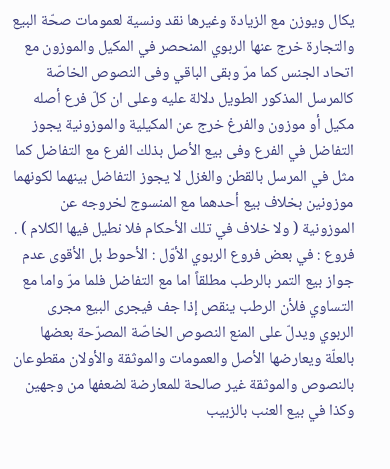يكال ويوزن مع الزيادة وغيرها نقد ونسية لعمومات صحّة البيع والتجارة خرج عنها الربوي المنحصر في المكيل والموزون مع اتحاد الجنس كما مرّ وبقى الباقي وفى النصوص الخاصّة كالمرسل المذكور الطويل دلالة عليه وعلى ان كلّ فرع أصله مكيل أو موزون والفرغ خرج عن المكيلية والموزونية يجوز التفاضل في الفرع وفى بيع الأصل بذلك الفرع مع التفاضل كما مثل في المرسل بالقطن والغزل لا يجوز التفاضل بينهما لكونهما موزونين بخلاف بيع أحدهما مع المنسوج لخروجه عن الموزونية ( ولا خلاف في تلك الأحكام فلا نطيل فيها الكلام ) . فروع : في بعض فروع الربوي الأوّل : الأحوط بل الأقوى عدم جواز بيع التمر بالرطب مطلقاً اما مع التفاضل فلما مرّ واما مع التساوي فلأن الرطب ينقص إذا جف فيجرى البيع مجرى الربوي ويدلّ على المنع النصوص الخاصّة المصرّحة بعضها بالعلّة ويعارضها الأصل والعمومات والموثقة والأولان مقطوعان بالنصوص والموثقة غير صالحة للمعارضة لضعفها من وجهين وكذا في بيع العنب بالزبيب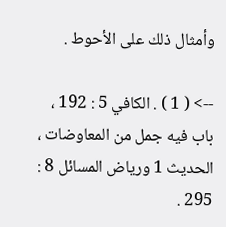وأمثال ذلك على الأحوط .

--> ( 1 ) . الكافي 5 : 192 ، باب فيه جمل من المعاوضات ، الحديث 1 ورياض المسائل 8 : 295 .